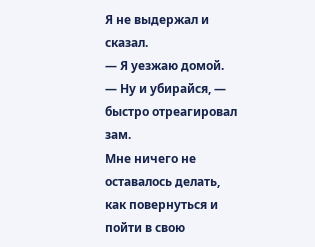Я не выдержал и сказал.
— Я уезжаю домой.
— Ну и убирайся, — быстро отреагировал зам.
Мне ничего не оставалось делать, как повернуться и пойти в свою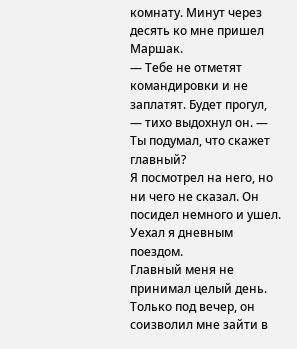комнату. Минут через десять ко мне пришел Маршак.
— Тебе не отметят командировки и не заплатят. Будет прогул, — тихо выдохнул он. — Ты подумал, что скажет главный?
Я посмотрел на него, но ни чего не сказал. Он посидел немного и ушел. Уехал я дневным поездом.
Главный меня не принимал целый день. Только под вечер, он соизволил мне зайти в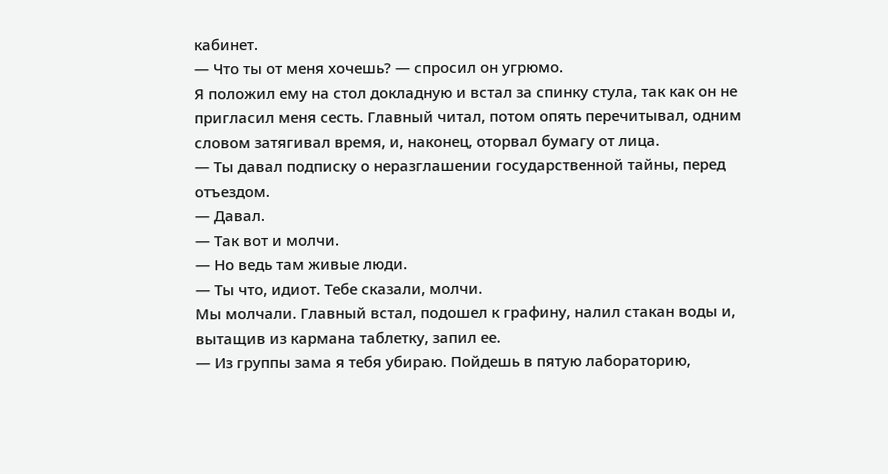кабинет.
— Что ты от меня хочешь? — спросил он угрюмо.
Я положил ему на стол докладную и встал за спинку стула, так как он не пригласил меня сесть. Главный читал, потом опять перечитывал, одним словом затягивал время, и, наконец, оторвал бумагу от лица.
— Ты давал подписку о неразглашении государственной тайны, перед отъездом.
— Давал.
— Так вот и молчи.
— Но ведь там живые люди.
— Ты что, идиот. Тебе сказали, молчи.
Мы молчали. Главный встал, подошел к графину, налил стакан воды и, вытащив из кармана таблетку, запил ее.
— Из группы зама я тебя убираю. Пойдешь в пятую лабораторию,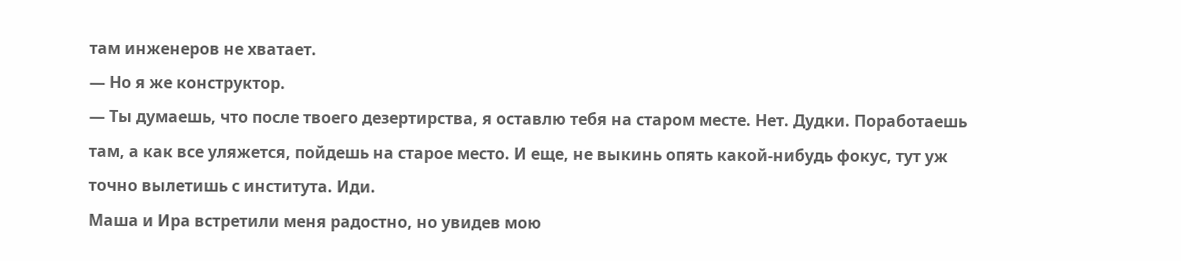там инженеров не хватает.
— Но я же конструктор.
— Ты думаешь, что после твоего дезертирства, я оставлю тебя на старом месте. Нет. Дудки. Поработаешь там, а как все уляжется, пойдешь на старое место. И еще, не выкинь опять какой-нибудь фокус, тут уж точно вылетишь с института. Иди.
Маша и Ира встретили меня радостно, но увидев мою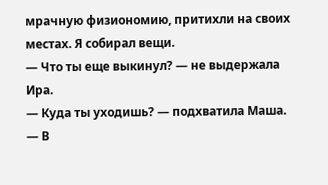мрачную физиономию, притихли на своих местах. Я собирал вещи.
— Что ты еще выкинул? — не выдержала Ира.
— Куда ты уходишь? — подхватила Маша.
— В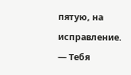пятую, на исправление.
— Тебя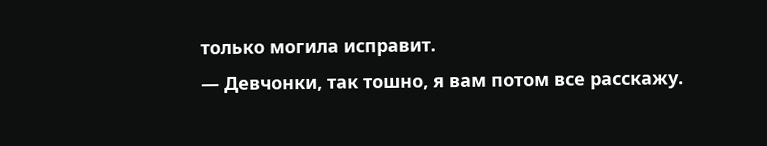только могила исправит.
— Девчонки, так тошно, я вам потом все расскажу.